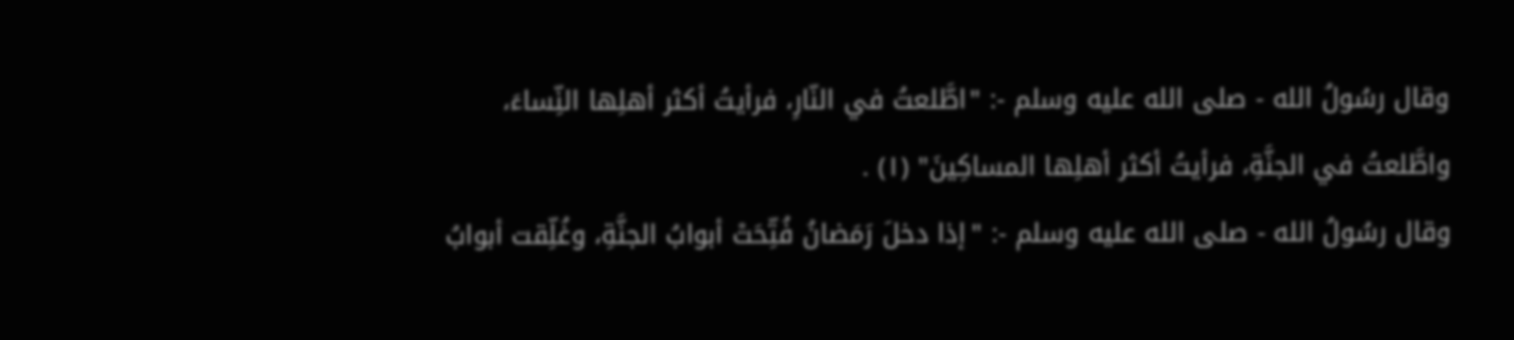وقال رسُولُ الله - صلى الله عليه وسلم -: "اطَّلعتُ في النّارِ، فرأيتُ أكثر أهلِها النِّساءَ، واطَّلعتُ في الجنَّةِ، فرأيتُ أكثر أهلِها المساكِينَ" (١) .
وقال رسُولُ الله - صلى الله عليه وسلم -: "إذا دخلَ رَمَضانُ فُتِّحَتْ أبوابُ الجنَّةِ، وغُلِّقت أبوابُ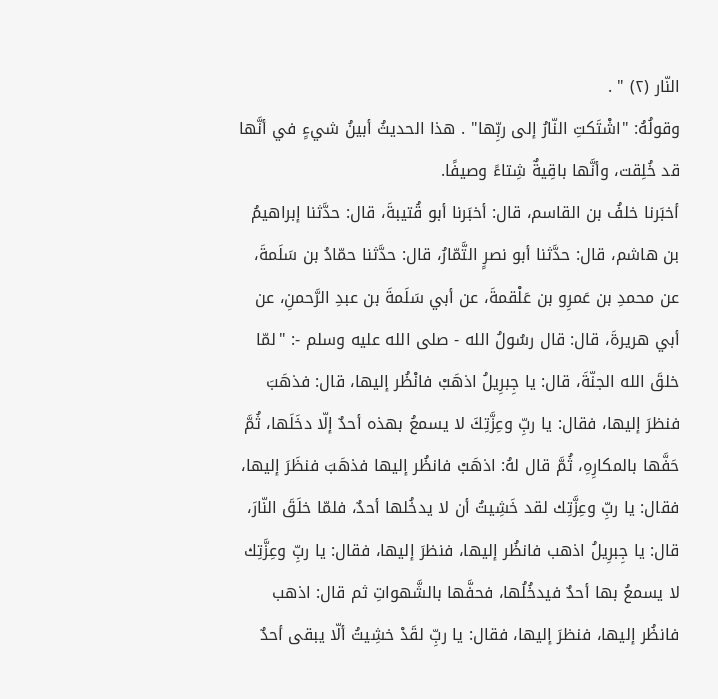النّار (٢) " .
وقولُهُ: "اشْتَكتِ النّارُ إلى ربِّها" . هذا الحديثُ أبينُ شيءٍ في أنَّها قد خُلِقت، وأنَّها باقِيةٌ شِتاءً وصيفًا.
أخبَرنا خلفُ بن القاسم، قال: أخبَرنا أبو قُتيبةَ، قال: حدَّثنا إبراهيمُ بن هاشم، قال: حدَّثنا أبو نصرٍ التَّمّارُ، قال: حدَّثنا حمّادُ بن سَلَمةَ، عن محمدِ بن عَمرِو بن عَلْقمةَ، عن أبي سَلَمةَ بن عبدِ الرَّحمنِ، عن أبي هريرةَ، قال: قال رسُولُ الله - صلى الله عليه وسلم -: "لمّا خلقَ الله الجنّةَ، قال: يا جِبرِيلُ اذهَبْ فانْظُر إليها، قال: فذهَبَ فنظرَ إليها، فقال: يا ربِّ وعِزَّتِكَ لا يسمعُ بهذه أحدٌ إلّا دخَلَها، ثُمَّ حَفَّها بالمكارِهِ، ثُمَّ قال لهُ: اذهَبْ فانظُر إليها فذهَبَ فنظَرَ إليها، فقال: يا ربِّ وعِزَّتِك لقد خَشِيتُ أن لا يدخُلها أحدٌ، فلمّا خلَقَ النّارَ، قال: يا جِبرِيلُ اذهب فانظُر إليها، فنظرَ إليها، فقال: يا ربِّ وعِزَّتِك لا يسمعُ بها أحدٌ فيدخُلُها، فحفَّها بالشَّهواتِ ثم قال: اذهب فانظُر إليها، فنظرَ إليها، فقال: يا ربِّ لقَدْ خشِيتُ ألّا يبقى أحدٌ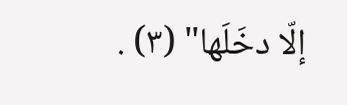إلّا دخَلَها" (٣) .